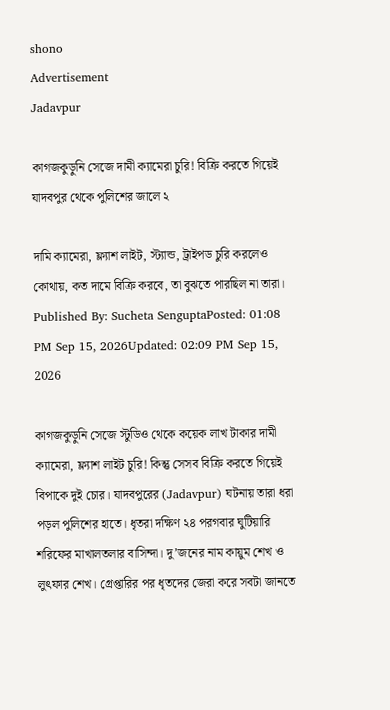shono
Advertisement
Jadavpur

কাগজকুড়ুনি সেজে দামী ক‌্যামেরা চুরি! বিক্রি করতে গিয়েই যাদবপুর থেকে পুলিশের জালে ২

দামি ক‌্যামেরা, ফ্ল‌্যাশ লাইট, স্ট‌্যান্ড, ট্রাইপড চুরি করলেও কোথায়, কত দামে বিক্রি করবে, তা বুঝতে পারছিল না তারা।
Published By: Sucheta SenguptaPosted: 01:08 PM Sep 15, 2026Updated: 02:09 PM Sep 15, 2026

কাগজকুড়ুনি সেজে স্টুডিও থেকে কয়েক লাখ টাকার দামী ক‌্যামেরা, ফ্ল‌্যাশ লাইট চুরি! কিন্তু সেসব বিক্রি করতে গিয়েই বিপাকে দুই চোর। যাদবপুরের (Jadavpur) ঘটনায় তারা ধরা পড়ল পুলিশের হাতে। ধৃতরা দক্ষিণ ২৪ পরগবার ঘুটিয়ারি শরিফের মাখালতলার বাসিন্দা। দু’জনের নাম কায়ুম শেখ ও লুৎফার শেখ। গ্রেপ্তারির পর ধৃতদের জেরা করে সবটা জানতে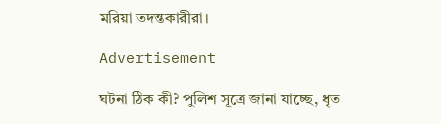মরিয়া তদন্তকারীরা।

Advertisement

ঘটনা ঠিক কী? পুলিশ সূত্রে জানা যাচ্ছে, ধৃত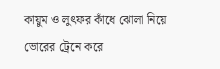কায়ুম ও লুৎফর কাঁধে ঝোলা নিয়ে ভোরের ট্রেনে করে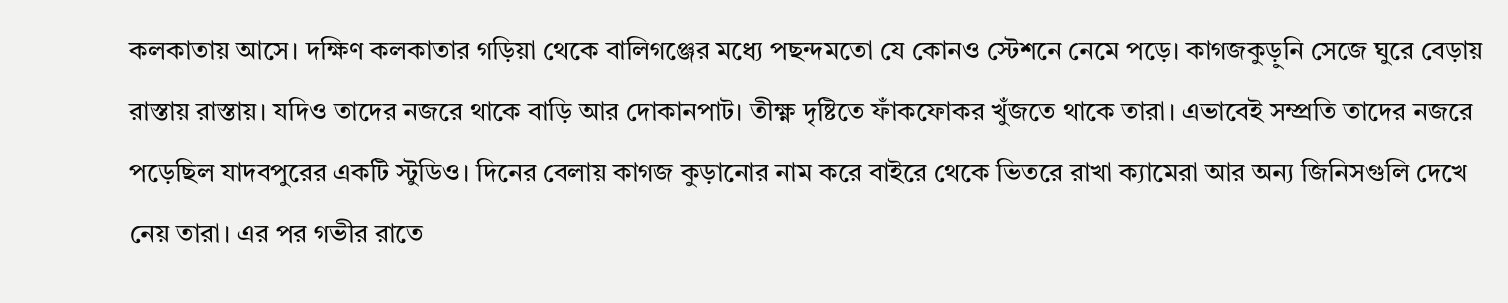কলকাতায় আসে। দক্ষিণ কলকাতার গড়িয়া থেকে বালিগঞ্জের মধ্যে পছন্দমতো যে কোনও স্টেশনে নেমে পড়ে। কাগজকুড়ুনি সেজে ঘুরে বেড়ায় রাস্তায় রাস্তায়। যদিও তাদের নজরে থাকে বাড়ি আর দোকানপাট। তীক্ষ্ণ দৃষ্টিতে ফাঁকফোকর খুঁজতে থাকে তারা। এভাবেই সম্প্রতি তাদের নজরে পড়েছিল যাদবপুরের একটি স্টুডিও। দিনের বেলায় কাগজ কুড়ানোর নাম করে বাইরে থেকে ভিতরে রাখা ক‌্যামেরা আর অন‌্য জিনিসগুলি দেখে নেয় তারা। এর পর গভীর রাতে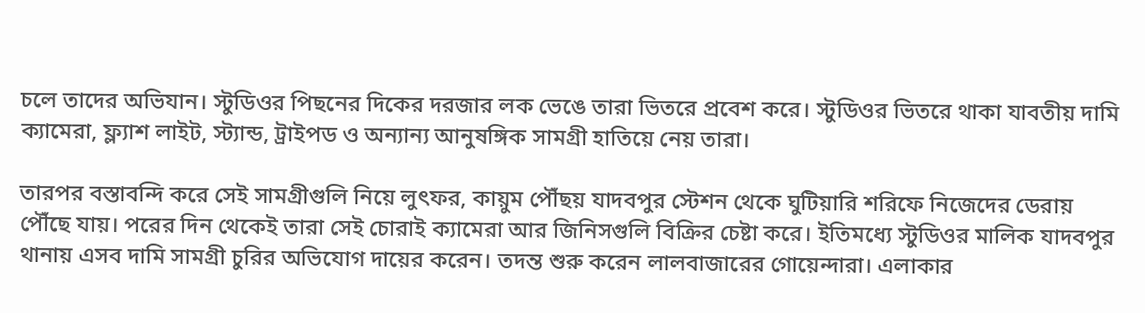চলে তাদের অভিযান। স্টুডিওর পিছনের দিকের দরজার লক ভেঙে তারা ভিতরে প্রবেশ করে। স্টুডিওর ভিতরে থাকা যাবতীয় দামি ক‌্যামেরা, ফ্ল‌্যাশ লাইট, স্ট‌্যান্ড, ট্রাইপড ও অন‌্যান‌্য আনুষঙ্গিক সামগ্রী হাতিয়ে নেয় তারা।

তারপর বস্তাবন্দি করে সেই সামগ্রীগুলি নিয়ে লুৎফর, কায়ুম পৌঁছয় যাদবপুর স্টেশন থেকে ঘুটিয়ারি শরিফে নিজেদের ডেরায় পৌঁছে যায়। পরের দিন থেকেই তারা সেই চোরাই ক‌্যামেরা আর জিনিসগুলি বিক্রির চেষ্টা করে। ইতিমধ্যে স্টুডিওর মালিক যাদবপুর থানায় এসব দামি সামগ্রী চুরির অভিযোগ দায়ের করেন। তদন্ত শুরু করেন লালবাজারের গোয়েন্দারা। এলাকার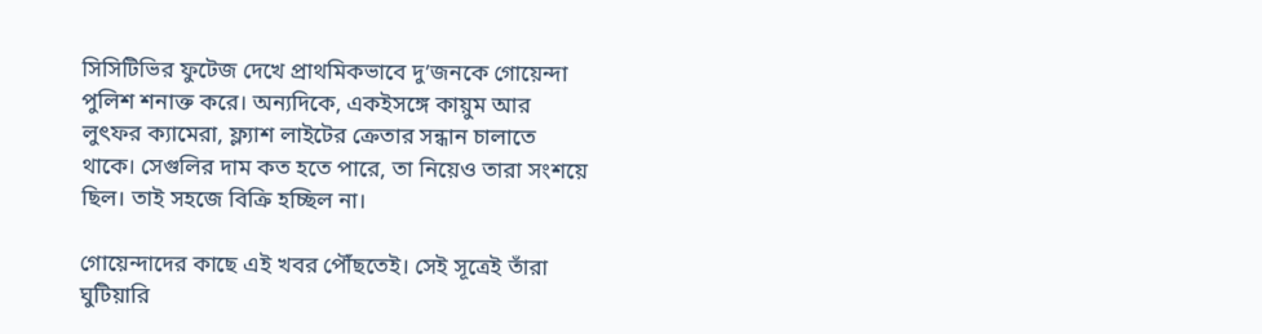সিসিটিভির ফুটেজ দেখে প্রাথমিকভাবে দু’জনকে গোয়েন্দা পুলিশ শনাক্ত করে। অন্যদিকে, একইসঙ্গে কায়ুম আর লুৎফর ক‌্যামেরা, ফ্ল‌্যাশ লাইটের ক্রেতার সন্ধান চালাতে থাকে। সেগুলির দাম কত হতে পারে, তা নিয়েও তারা সংশয়ে ছিল। তাই সহজে বিক্রি হচ্ছিল না।

গোয়েন্দাদের কাছে এই খবর পৌঁছতেই। সেই সূত্রেই তাঁরা ঘুটিয়ারি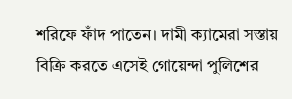শরিফে ফাঁদ পাতেন। দামী ক‌্যামেরা সস্তায় বিক্রি করতে এসেই গোয়েন্দা পুলিশের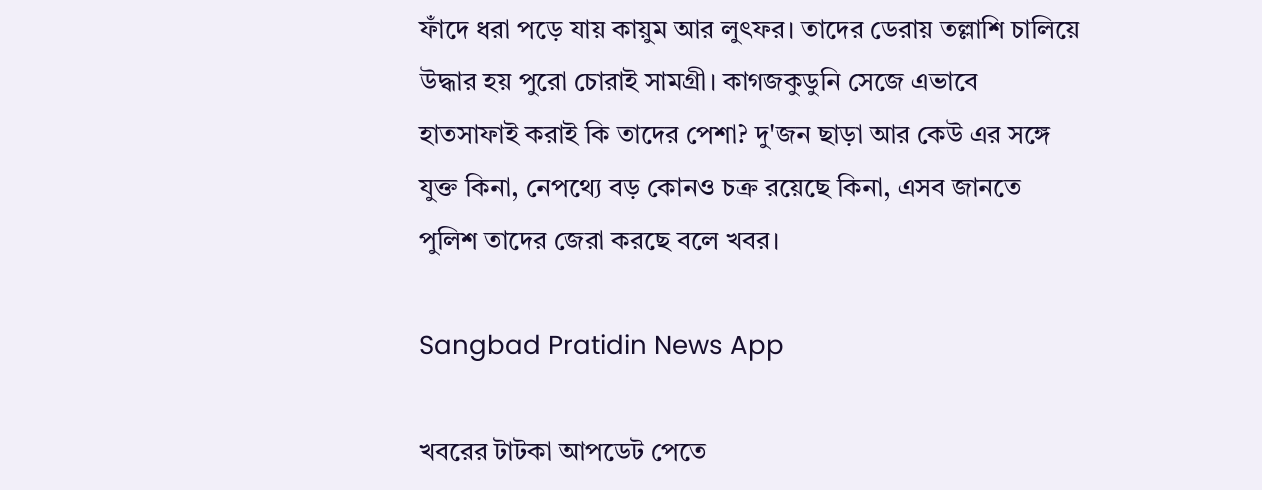ফাঁদে ধরা পড়ে যায় কায়ুম আর লুৎফর। তাদের ডেরায় তল্লাশি চালিয়ে উদ্ধার হয় পুরো চোরাই সামগ্রী। কাগজকুডুনি সেজে এভাবে হাতসাফাই করাই কি তাদের পেশা? দু'জন ছাড়া আর কেউ এর সঙ্গে যুক্ত কিনা, নেপথ্যে বড় কোনও চক্র রয়েছে কিনা, এসব জানতে পুলিশ তাদের জেরা করছে বলে খবর।

Sangbad Pratidin News App

খবরের টাটকা আপডেট পেতে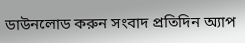ডাউনলোড করুন সংবাদ প্রতিদিন অ্যাপ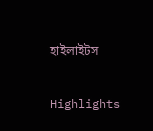হাইলাইটস

Highlights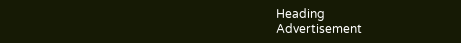Heading
Advertisement